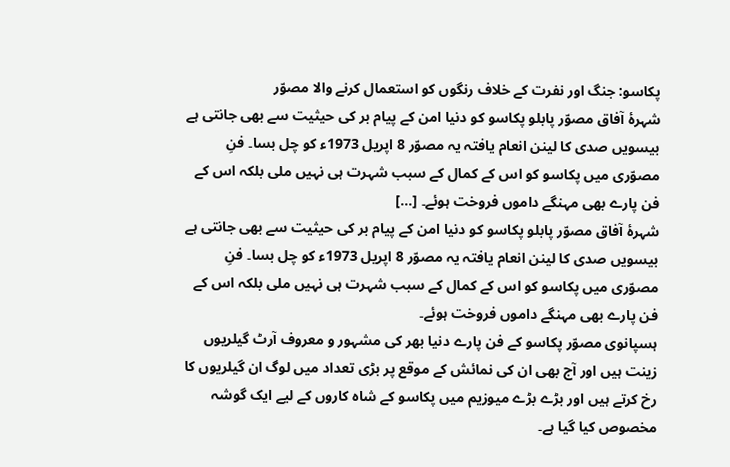پکاسو: جنگ اور نفرت کے خلاف رنگوں کو استعمال کرنے والا مصوّر
شہرۂ آفاق مصوّر پابلو پکاسو کو دنیا امن کے پیام بر کی حیثیت سے بھی جانتی ہے بیسویں صدی کا لینن انعام یافتہ یہ مصوّر 8 اپریل 1973ء کو چل بسا۔ فنِ مصوّری میں پکاسو کو اس کے کمال کے سبب شہرت ہی نہیں ملی بلکہ اس کے فن پارے بھی مہنگے داموں فروخت ہوئے۔ […]
شہرۂ آفاق مصوّر پابلو پکاسو کو دنیا امن کے پیام بر کی حیثیت سے بھی جانتی ہے بیسویں صدی کا لینن انعام یافتہ یہ مصوّر 8 اپریل 1973ء کو چل بسا۔ فنِ مصوّری میں پکاسو کو اس کے کمال کے سبب شہرت ہی نہیں ملی بلکہ اس کے فن پارے بھی مہنگے داموں فروخت ہوئے۔
ہسپانوی مصوّر پکاسو کے فن پارے دنیا بھر کی مشہور و معروف آرٹ گیلریوں زینت ہیں اور آج بھی ان کی نمائش کے موقع پر بڑی تعداد میں لوگ ان گیلریوں کا رخ کرتے ہیں اور بڑے بڑے میوزیم میں پکاسو کے شاہ کاروں کے لیے ایک گوشہ مخصوص کیا گیا ہے۔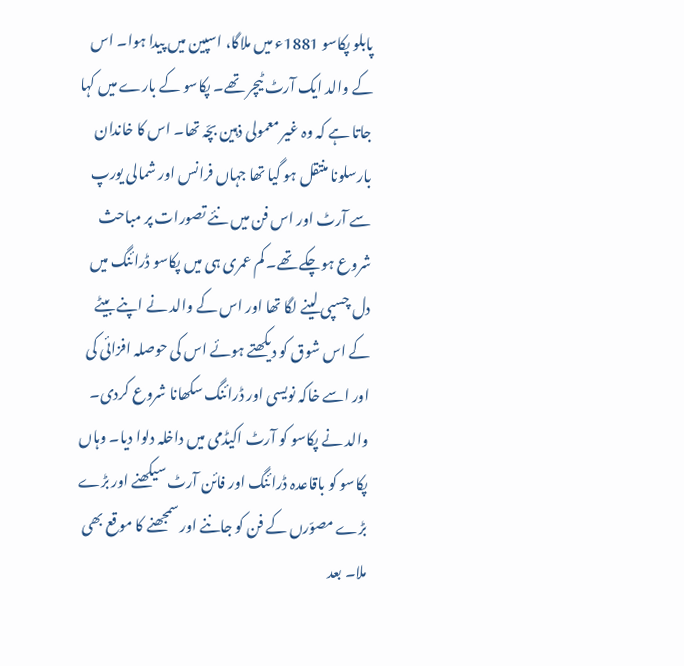پابلو پکاسو 1881ء میں ملاگا، اسپین میں پیدا ہوا۔ اس کے والد ایک آرٹ ٹیچر تھے۔ پکاسو کے بارے میں کہا جاتا ہے کہ وہ غیر معمولی ذہین بچّہ تھا۔ اس کا خاندان بارسلونا منتقل ہو گیا تھا جہاں فرانس اور شمالی یورپ سے آرٹ اور اس فن میں نئے تصورات پر مباحث شروع ہوچکے تھے۔ کم عمری ہی میں پکاسو ڈرائنگ میں دل چسپی لینے لگا تھا اور اس کے والد نے اپنے بیٹے کے اس شوق کو دیکھتے ہوئے اس کی حوصلہ افزائی کی اور اسے خاکہ نویسی اور ڈرائنگ سکھانا شروع کردی۔ والد نے پکاسو کو آرٹ اکیڈمی میں داخلہ دلوا دیا۔ وہاں پکاسو کو باقاعدہ ڈرائنگ اور فائن آرٹ سیکھنے اور بڑے بڑے مصوّرں کے فن کو جاننے اور سمجھنے کا موقع بھی ملا۔ بعد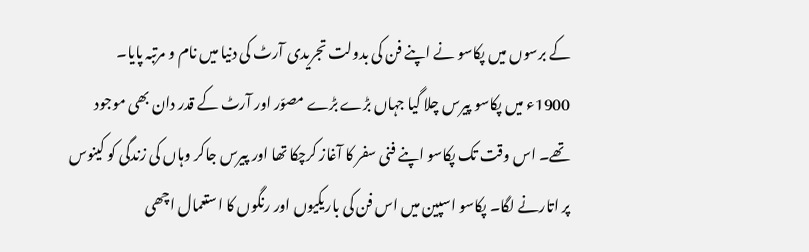کے برسوں میں پکاسو نے اپنے فن کی بدولت تجریدی آرٹ کی دنیا میں نام و مرتبہ پایا۔
1900ء میں پکاسو پیرس چلا گیا جہاں بڑے بڑے مصوّر اور آرٹ کے قدر دان بھی موجود تھے۔ اس وقت تک پکاسو اپنے فنی سفر کا آغاز کرچکا تھا اور پیرس جاکر وہاں کی زندگی کو کینوس پر اتارنے لگا۔ پکاسو اسپین میں اس فن کی باریکیوں اور رنگوں کا استعمال اچھی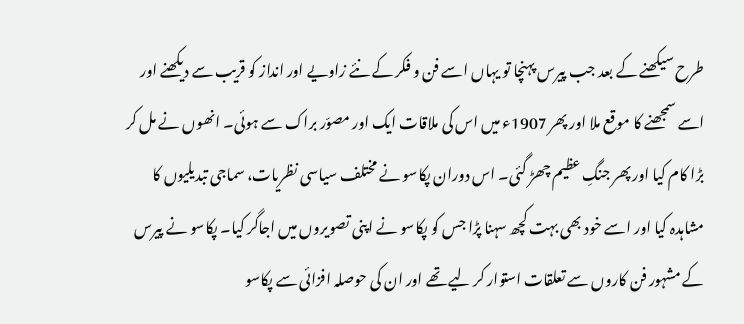طرح سیکھنے کے بعد جب پیرس پہنچا تو یہاں اسے فن و فکر کے نئے زاویے اور انداز کو قریب سے دیکھنے اور اسے سمجھنے کا موقع ملا اور پھر 1907ء میں اس کی ملاقات ایک اور مصوّر براک سے ہوئی۔ انھوں نے مل کر بڑا کام کیا اور پھر جنگِ عظیم چھڑ گئی۔ اس دوران پکاسو نے مختلف سیاسی نظریات، سماجی تبدیلیوں کا مشاہدہ کیا اور اسے خود بھی بہت کچھ سہنا پڑا جس کو پکاسو نے اپنی تصویروں میں اجاگر کیا۔ پکاسو نے پیرس کے مشہور فن کاروں سے تعلقات استوار کر لیے تھے اور ان کی حوصلہ افزائی سے پکاسو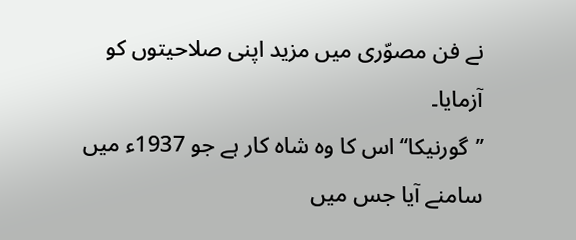نے فن مصوّری میں مزید اپنی صلاحیتوں کو آزمایا۔
’’گورنیکا‘‘ اس کا وہ شاہ کار ہے جو 1937ء میں سامنے آیا جس میں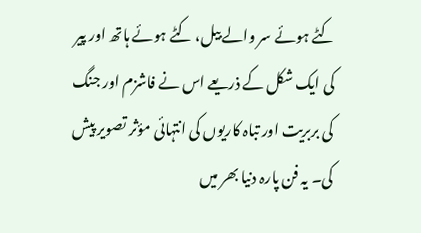کٹے ہوئے سر والے بیل، کٹے ہوئے ہاتھ اور پیر کی ایک شکل کے ذریعے اس نے فاشزم اور جنگ کی بربریت اور تباہ کاریوں کی انتہائی مؤثر تصویر پیش کی۔ یہ فن پارہ دنیا بھر میں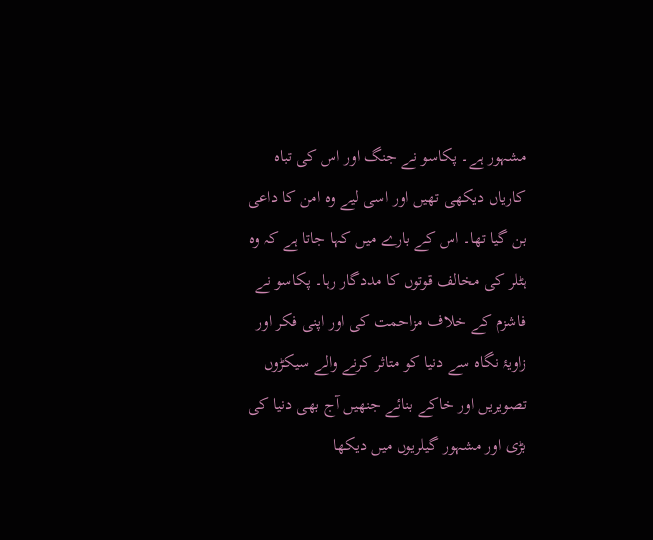مشہور ہے۔ پکاسو نے جنگ اور اس کی تباہ کاریاں دیکھی تھیں اور اسی لیے وہ امن کا داعی بن گیا تھا۔ اس کے بارے میں کہا جاتا ہے کہ وہ ہٹلر کی مخالف قوتوں کا مددگار رہا۔ پکاسو نے فاشزم کے خلاف مزاحمت کی اور اپنی فکر اور زاویۂ نگاہ سے دنیا کو متاثر کرنے والے سیکڑوں تصویریں اور خاکے بنائے جنھیں آج بھی دنیا کی بڑی اور مشہور گیلریوں میں دیکھا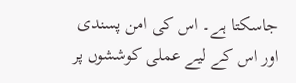جاسکتا ہے۔ اس کی امن پسندی اور اس کے لیے عملی کوششوں پر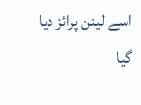اسے لینن پرائز دیا گیا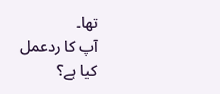تھا۔
آپ کا ردعمل کیا ہے؟